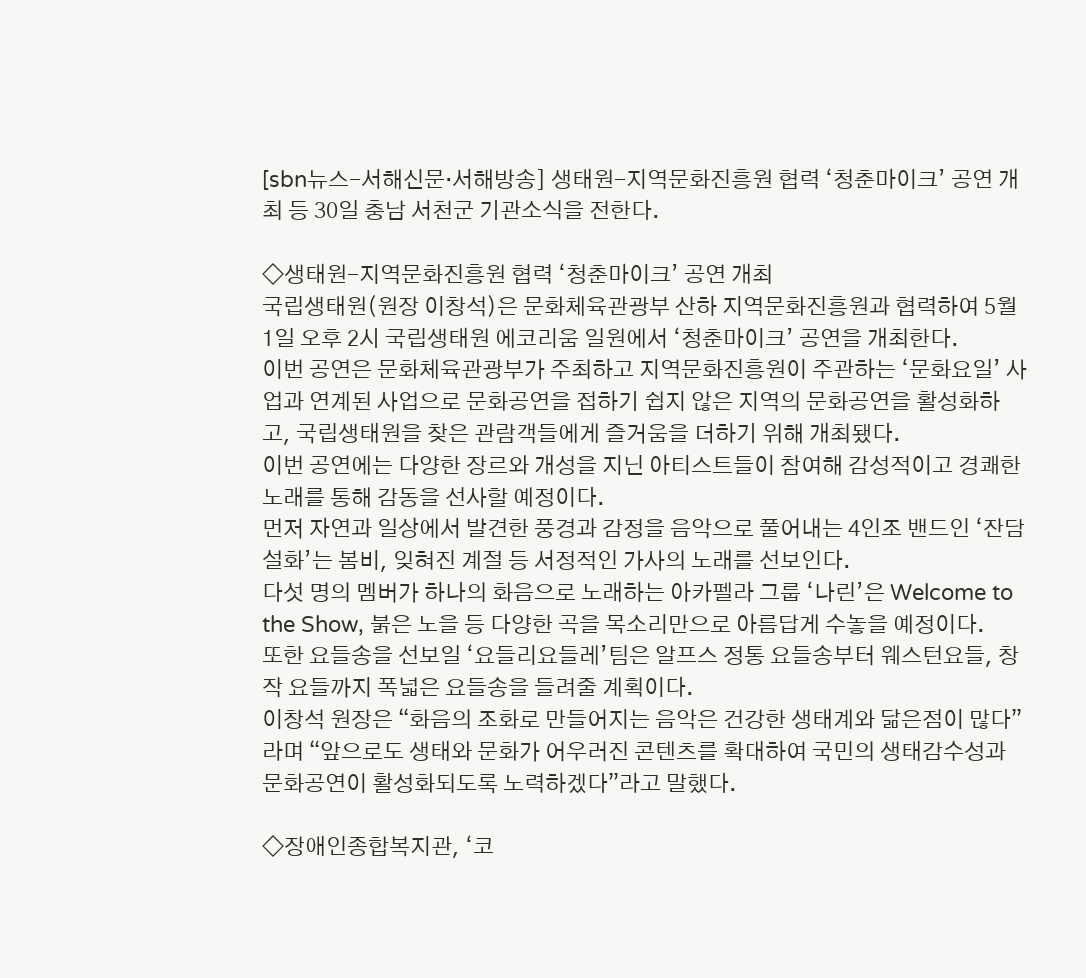[sbn뉴스-서해신문·서해방송] 생태원-지역문화진흥원 협력 ‘청춘마이크’ 공연 개최 등 30일 충남 서천군 기관소식을 전한다.

◇생태원-지역문화진흥원 협력 ‘청춘마이크’ 공연 개최
국립생태원(원장 이창석)은 문화체육관광부 산하 지역문화진흥원과 협력하여 5월 1일 오후 2시 국립생태원 에코리움 일원에서 ‘청춘마이크’ 공연을 개최한다.
이번 공연은 문화체육관광부가 주최하고 지역문화진흥원이 주관하는 ‘문화요일’ 사업과 연계된 사업으로 문화공연을 접하기 쉽지 않은 지역의 문화공연을 활성화하고, 국립생태원을 찾은 관람객들에게 즐거움을 더하기 위해 개최됐다.
이번 공연에는 다양한 장르와 개성을 지닌 아티스트들이 참여해 감성적이고 경쾌한 노래를 통해 감동을 선사할 예정이다.
먼저 자연과 일상에서 발견한 풍경과 감정을 음악으로 풀어내는 4인조 밴드인 ‘잔담설화’는 봄비, 잊혀진 계절 등 서정적인 가사의 노래를 선보인다.
다섯 명의 멤버가 하나의 화음으로 노래하는 아카펠라 그룹 ‘나린’은 Welcome to the Show, 붉은 노을 등 다양한 곡을 목소리만으로 아름답게 수놓을 예정이다.
또한 요들송을 선보일 ‘요들리요들레’팀은 알프스 정통 요들송부터 웨스턴요들, 창작 요들까지 폭넓은 요들송을 들려줄 계획이다.
이창석 원장은 “화음의 조화로 만들어지는 음악은 건강한 생태계와 닮은점이 많다”라며 “앞으로도 생태와 문화가 어우러진 콘텐츠를 확대하여 국민의 생태감수성과 문화공연이 활성화되도록 노력하겠다”라고 말했다.

◇장애인종합복지관, ‘코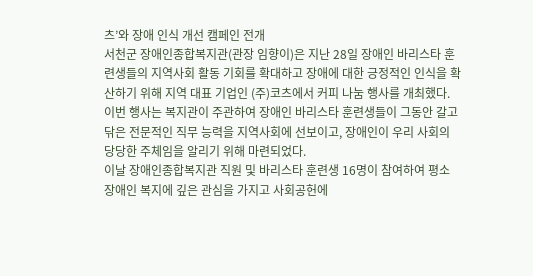츠’와 장애 인식 개선 캠페인 전개
서천군 장애인종합복지관(관장 임향이)은 지난 28일 장애인 바리스타 훈련생들의 지역사회 활동 기회를 확대하고 장애에 대한 긍정적인 인식을 확산하기 위해 지역 대표 기업인 (주)코츠에서 커피 나눔 행사를 개최했다.
이번 행사는 복지관이 주관하여 장애인 바리스타 훈련생들이 그동안 갈고닦은 전문적인 직무 능력을 지역사회에 선보이고, 장애인이 우리 사회의 당당한 주체임을 알리기 위해 마련되었다.
이날 장애인종합복지관 직원 및 바리스타 훈련생 16명이 참여하여 평소 장애인 복지에 깊은 관심을 가지고 사회공헌에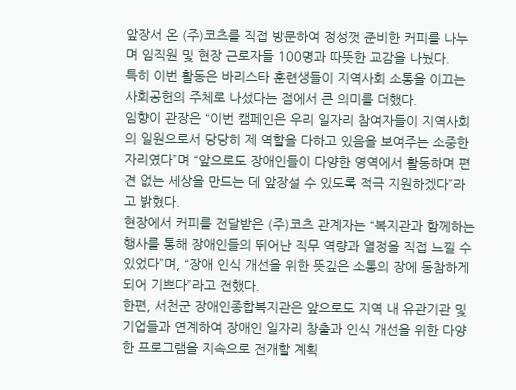앞장서 온 (주)코츠를 직접 방문하여 정성껏 준비한 커피를 나누며 임직원 및 현장 근로자들 100명과 따뜻한 교감을 나눴다.
특히 이번 활동은 바리스타 훈련생들이 지역사회 소통을 이끄는 사회공헌의 주체로 나섰다는 점에서 큰 의미를 더했다.
임향이 관장은 “이번 캠페인은 우리 일자리 참여자들이 지역사회의 일원으로서 당당히 제 역할을 다하고 있음을 보여주는 소중한 자리였다”며 “앞으로도 장애인들이 다양한 영역에서 활동하며 편견 없는 세상을 만드는 데 앞장설 수 있도록 적극 지원하겠다”라고 밝혔다.
현장에서 커피를 전달받은 (주)코츠 관계자는 “복지관과 함께하는 행사를 통해 장애인들의 뛰어난 직무 역량과 열정을 직접 느낄 수 있었다”며, “장애 인식 개선을 위한 뜻깊은 소통의 장에 동참하게 되어 기쁘다”라고 전했다.
한편, 서천군 장애인종합복지관은 앞으로도 지역 내 유관기관 및 기업들과 연계하여 장애인 일자리 창출과 인식 개선을 위한 다양한 프로그램을 지속으로 전개할 계획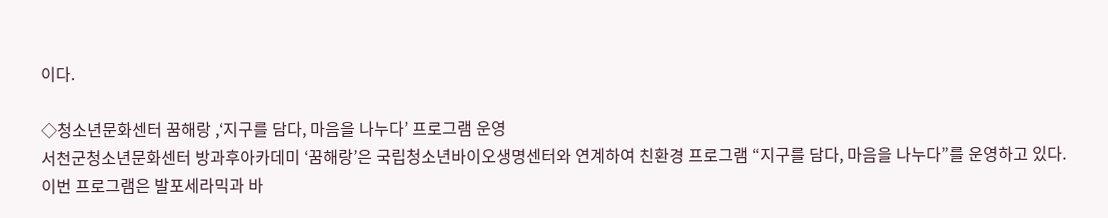이다.

◇청소년문화센터 꿈해랑 ,‘지구를 담다, 마음을 나누다’ 프로그램 운영
서천군청소년문화센터 방과후아카데미 ‘꿈해랑’은 국립청소년바이오생명센터와 연계하여 친환경 프로그램 “지구를 담다, 마음을 나누다”를 운영하고 있다.
이번 프로그램은 발포세라믹과 바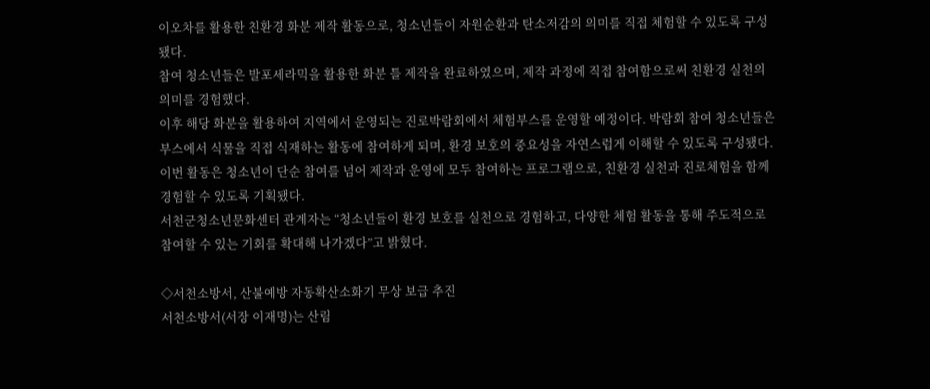이오차를 활용한 친환경 화분 제작 활동으로, 청소년들이 자원순환과 탄소저감의 의미를 직접 체험할 수 있도록 구성됐다.
참여 청소년들은 발포세라믹을 활용한 화분 틀 제작을 완료하였으며, 제작 과정에 직접 참여함으로써 친환경 실천의 의미를 경험했다.
이후 해당 화분을 활용하여 지역에서 운영되는 진로박람회에서 체험부스를 운영할 예정이다. 박람회 참여 청소년들은 부스에서 식물을 직접 식재하는 활동에 참여하게 되며, 환경 보호의 중요성을 자연스럽게 이해할 수 있도록 구성됐다.
이번 활동은 청소년이 단순 참여를 넘어 제작과 운영에 모두 참여하는 프로그램으로, 친환경 실천과 진로체험을 함께 경험할 수 있도록 기획됐다.
서천군청소년문화센터 관계자는 “청소년들이 환경 보호를 실천으로 경험하고, 다양한 체험 활동을 통해 주도적으로 참여할 수 있는 기회를 확대해 나가겠다”고 밝혔다.

◇서천소방서, 산불예방 자동확산소화기 무상 보급 추진
서천소방서(서장 이재명)는 산림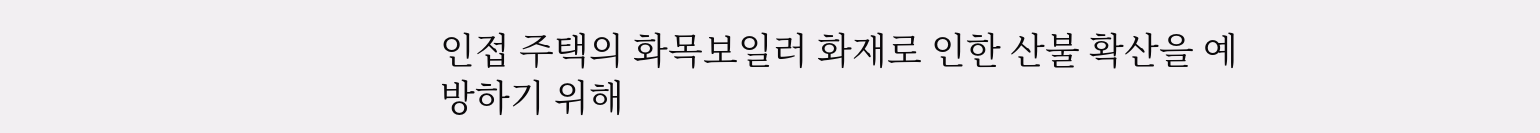인접 주택의 화목보일러 화재로 인한 산불 확산을 예방하기 위해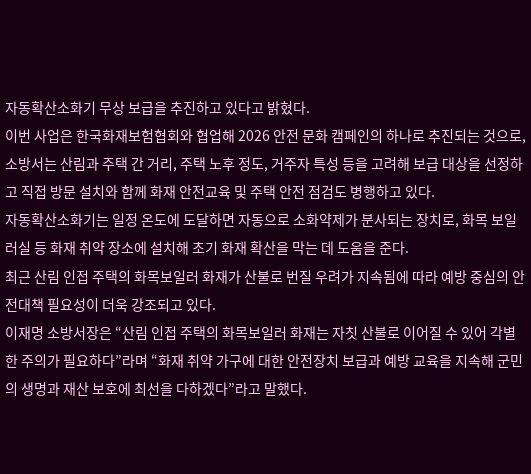자동확산소화기 무상 보급을 추진하고 있다고 밝혔다.
이번 사업은 한국화재보험협회와 협업해 2026 안전 문화 캠페인의 하나로 추진되는 것으로, 소방서는 산림과 주택 간 거리, 주택 노후 정도, 거주자 특성 등을 고려해 보급 대상을 선정하고 직접 방문 설치와 함께 화재 안전교육 및 주택 안전 점검도 병행하고 있다.
자동확산소화기는 일정 온도에 도달하면 자동으로 소화약제가 분사되는 장치로, 화목 보일러실 등 화재 취약 장소에 설치해 초기 화재 확산을 막는 데 도움을 준다.
최근 산림 인접 주택의 화목보일러 화재가 산불로 번질 우려가 지속됨에 따라 예방 중심의 안전대책 필요성이 더욱 강조되고 있다.
이재명 소방서장은 “산림 인접 주택의 화목보일러 화재는 자칫 산불로 이어질 수 있어 각별한 주의가 필요하다”라며 “화재 취약 가구에 대한 안전장치 보급과 예방 교육을 지속해 군민의 생명과 재산 보호에 최선을 다하겠다”라고 말했다.